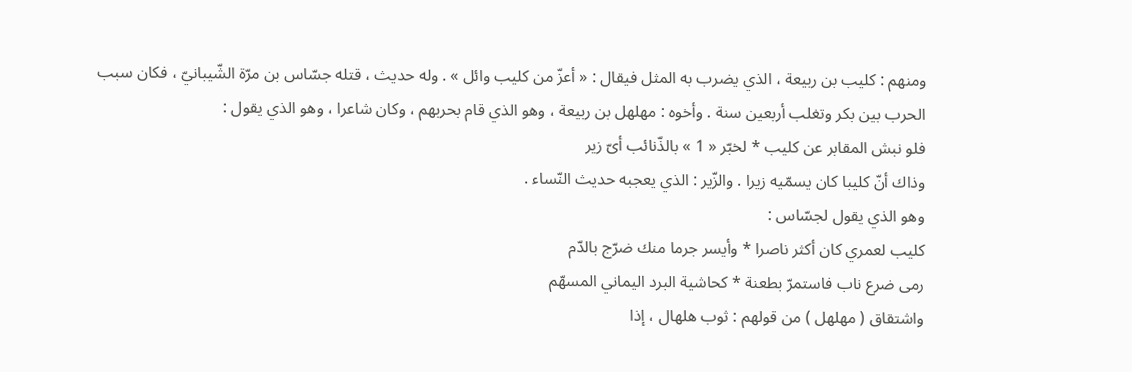ومنهم : كليب بن ربيعة ، الذي يضرب به المثل فيقال : « أعزّ من كليب وائل » . وله حديث ، قتله جسّاس بن مرّة الشّيبانيّ ، فكان سبب الحرب بين بكر وتغلب أربعين سنة . وأخوه : مهلهل بن ربيعة ، وهو الذي قام بحربهم ، وكان شاعرا ، وهو الذي يقول :
فلو نبش المقابر عن كليب * لخبّر « 1 » بالذّنائب أىّ زير
وذاك أنّ كليبا كان يسمّيه زيرا . والزّير : الذي يعجبه حديث النّساء .
وهو الذي يقول لجسّاس :
كليب لعمري كان أكثر ناصرا * وأيسر جرما منك ضرّج بالدّم
رمى ضرع ناب فاستمرّ بطعنة * كحاشية البرد اليماني المسهّم
واشتقاق ( مهلهل ) من قولهم : ثوب هلهال ، إذا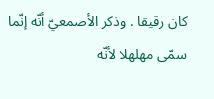كان رقيقا . وذكر الأصمعيّ أنّه إنّما سمّى مهلهلا لأنّه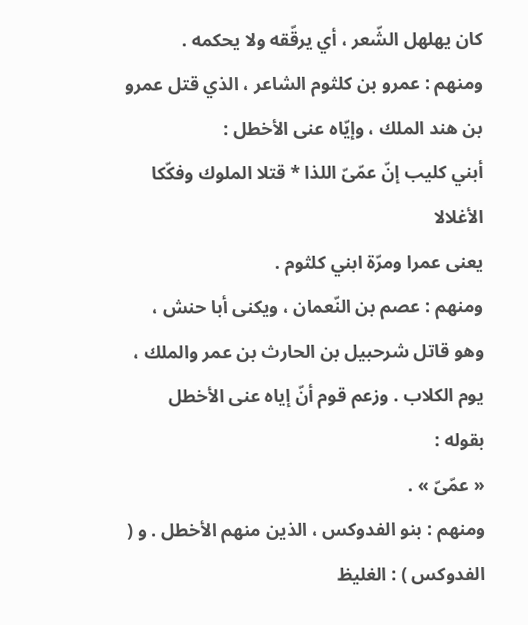كان يهلهل الشّعر ، أي يرقّقه ولا يحكمه .
ومنهم : عمرو بن كلثوم الشاعر ، الذي قتل عمرو بن هند الملك ، وإيّاه عنى الأخطل :
أبني كليب إنّ عمّىّ اللذا * قتلا الملوك وفكّكا الأغلالا
يعنى عمرا ومرّة ابني كلثوم .
ومنهم : عصم بن النّعمان ، ويكنى أبا حنش ، وهو قاتل شرحبيل بن الحارث بن عمر والملك ، يوم الكلاب . وزعم قوم أنّ إياه عنى الأخطل بقوله :
« عمّىّ » .
ومنهم : بنو الفدوكس ، الذين منهم الأخطل . و ( الفدوكس ) : الغليظ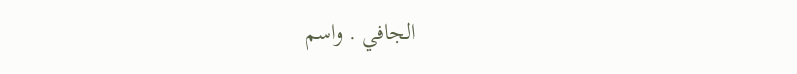الجافي . واسم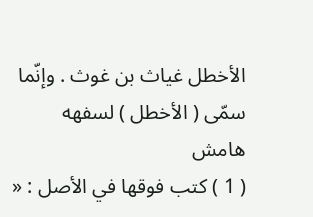الأخطل غياث بن غوث . وإنّما سمّى ( الأخطل ) لسفهه
هامش
( 1 ) كتب فوقها في الأصل : «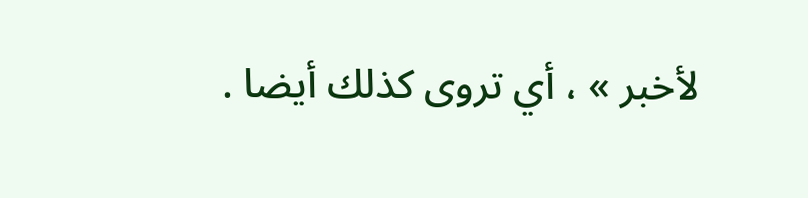لأخبر » ، أي تروى كذلك أيضا .